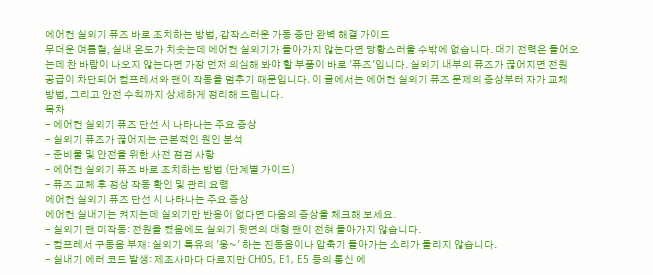에어컨 실외기 퓨즈 바로 조치하는 방법, 갑작스러운 가동 중단 완벽 해결 가이드
무더운 여름철, 실내 온도가 치솟는데 에어컨 실외기가 돌아가지 않는다면 당황스러울 수밖에 없습니다. 대기 전력은 들어오는데 찬 바람이 나오지 않는다면 가장 먼저 의심해 봐야 할 부품이 바로 '퓨즈'입니다. 실외기 내부의 퓨즈가 끊어지면 전원 공급이 차단되어 컴프레서와 팬이 작동을 멈추기 때문입니다. 이 글에서는 에어컨 실외기 퓨즈 문제의 증상부터 자가 교체 방법, 그리고 안전 수칙까지 상세하게 정리해 드립니다.
목차
- 에어컨 실외기 퓨즈 단선 시 나타나는 주요 증상
- 실외기 퓨즈가 끊어지는 근본적인 원인 분석
- 준비물 및 안전을 위한 사전 점검 사항
- 에어컨 실외기 퓨즈 바로 조치하는 방법 (단계별 가이드)
- 퓨즈 교체 후 정상 작동 확인 및 관리 요령
에어컨 실외기 퓨즈 단선 시 나타나는 주요 증상
에어컨 실내기는 켜지는데 실외기만 반응이 없다면 다음의 증상을 체크해 보세요.
- 실외기 팬 미작동: 전원을 켰음에도 실외기 뒷면의 대형 팬이 전혀 돌아가지 않습니다.
- 컴프레서 구동음 부재: 실외기 특유의 '웅~' 하는 진동음이나 압축기 돌아가는 소리가 들리지 않습니다.
- 실내기 에러 코드 발생: 제조사마다 다르지만 CH05, E1, E5 등의 통신 에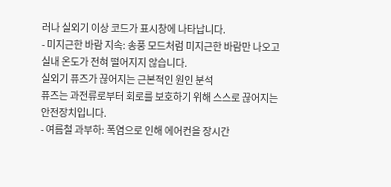러나 실외기 이상 코드가 표시창에 나타납니다.
- 미지근한 바람 지속: 송풍 모드처럼 미지근한 바람만 나오고 실내 온도가 전혀 떨어지지 않습니다.
실외기 퓨즈가 끊어지는 근본적인 원인 분석
퓨즈는 과전류로부터 회로를 보호하기 위해 스스로 끊어지는 안전장치입니다.
- 여름철 과부하: 폭염으로 인해 에어컨을 장시간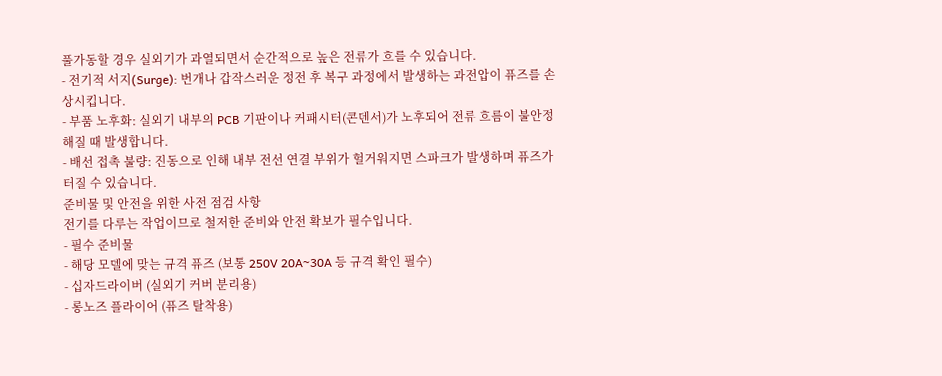풀가동할 경우 실외기가 과열되면서 순간적으로 높은 전류가 흐를 수 있습니다.
- 전기적 서지(Surge): 번개나 갑작스러운 정전 후 복구 과정에서 발생하는 과전압이 퓨즈를 손상시킵니다.
- 부품 노후화: 실외기 내부의 PCB 기판이나 커패시터(콘덴서)가 노후되어 전류 흐름이 불안정해질 때 발생합니다.
- 배선 접촉 불량: 진동으로 인해 내부 전선 연결 부위가 헐거워지면 스파크가 발생하며 퓨즈가 터질 수 있습니다.
준비물 및 안전을 위한 사전 점검 사항
전기를 다루는 작업이므로 철저한 준비와 안전 확보가 필수입니다.
- 필수 준비물
- 해당 모델에 맞는 규격 퓨즈 (보통 250V 20A~30A 등 규격 확인 필수)
- 십자드라이버 (실외기 커버 분리용)
- 롱노즈 플라이어 (퓨즈 탈착용)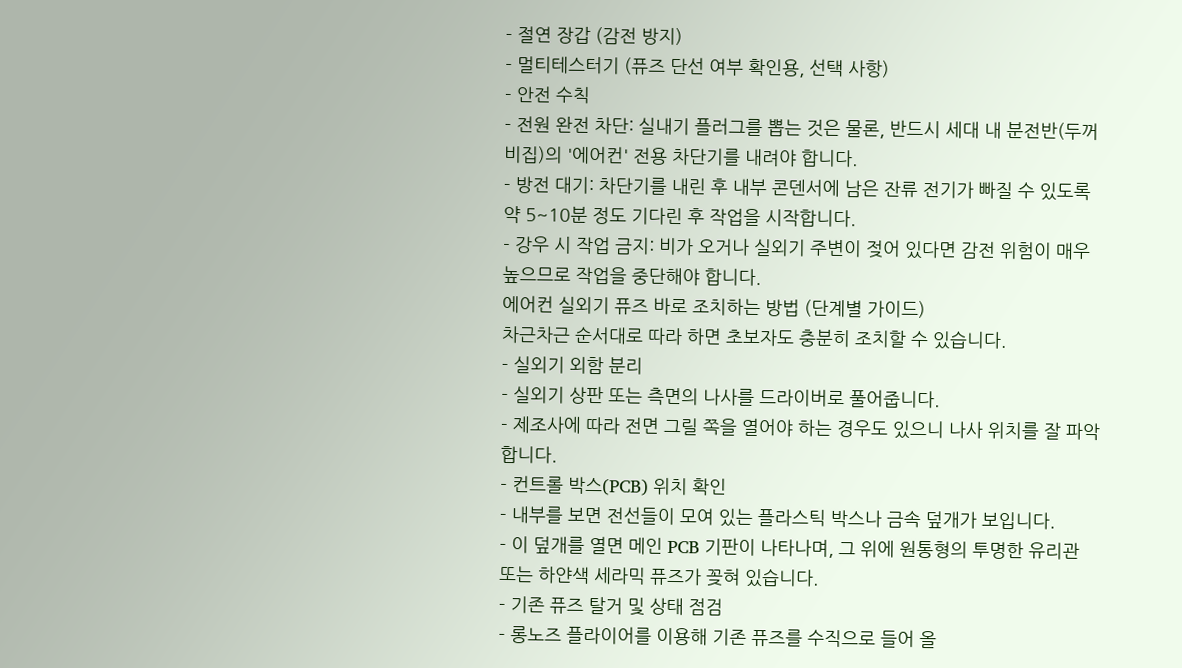- 절연 장갑 (감전 방지)
- 멀티테스터기 (퓨즈 단선 여부 확인용, 선택 사항)
- 안전 수칙
- 전원 완전 차단: 실내기 플러그를 뽑는 것은 물론, 반드시 세대 내 분전반(두꺼비집)의 '에어컨' 전용 차단기를 내려야 합니다.
- 방전 대기: 차단기를 내린 후 내부 콘덴서에 남은 잔류 전기가 빠질 수 있도록 약 5~10분 정도 기다린 후 작업을 시작합니다.
- 강우 시 작업 금지: 비가 오거나 실외기 주변이 젖어 있다면 감전 위험이 매우 높으므로 작업을 중단해야 합니다.
에어컨 실외기 퓨즈 바로 조치하는 방법 (단계별 가이드)
차근차근 순서대로 따라 하면 초보자도 충분히 조치할 수 있습니다.
- 실외기 외함 분리
- 실외기 상판 또는 측면의 나사를 드라이버로 풀어줍니다.
- 제조사에 따라 전면 그릴 쪽을 열어야 하는 경우도 있으니 나사 위치를 잘 파악합니다.
- 컨트롤 박스(PCB) 위치 확인
- 내부를 보면 전선들이 모여 있는 플라스틱 박스나 금속 덮개가 보입니다.
- 이 덮개를 열면 메인 PCB 기판이 나타나며, 그 위에 원통형의 투명한 유리관 또는 하얀색 세라믹 퓨즈가 꽂혀 있습니다.
- 기존 퓨즈 탈거 및 상태 점검
- 롱노즈 플라이어를 이용해 기존 퓨즈를 수직으로 들어 올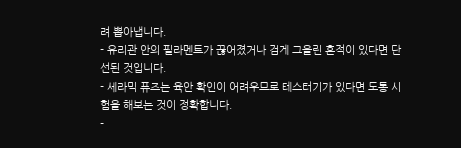려 뽑아냅니다.
- 유리관 안의 필라멘트가 끊어졌거나 검게 그을린 흔적이 있다면 단선된 것입니다.
- 세라믹 퓨즈는 육안 확인이 어려우므로 테스터기가 있다면 도통 시험을 해보는 것이 정확합니다.
-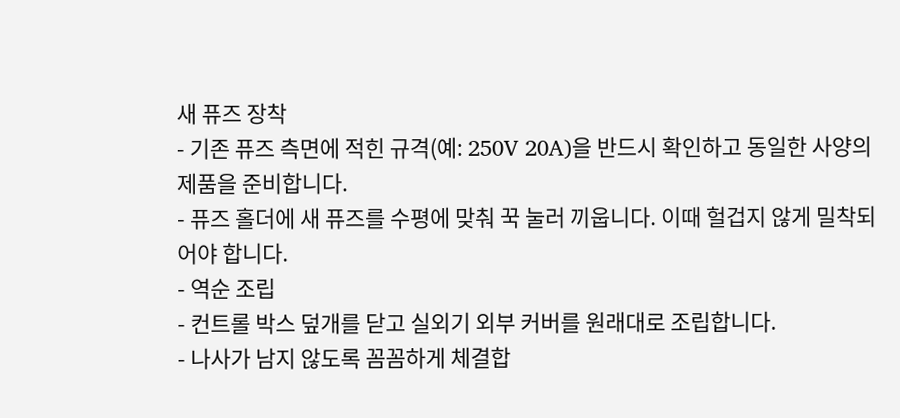새 퓨즈 장착
- 기존 퓨즈 측면에 적힌 규격(예: 250V 20A)을 반드시 확인하고 동일한 사양의 제품을 준비합니다.
- 퓨즈 홀더에 새 퓨즈를 수평에 맞춰 꾹 눌러 끼웁니다. 이때 헐겁지 않게 밀착되어야 합니다.
- 역순 조립
- 컨트롤 박스 덮개를 닫고 실외기 외부 커버를 원래대로 조립합니다.
- 나사가 남지 않도록 꼼꼼하게 체결합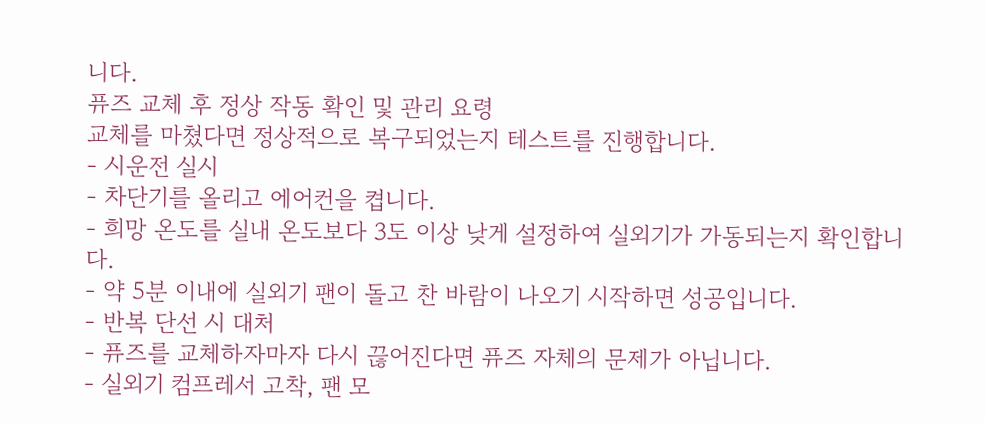니다.
퓨즈 교체 후 정상 작동 확인 및 관리 요령
교체를 마쳤다면 정상적으로 복구되었는지 테스트를 진행합니다.
- 시운전 실시
- 차단기를 올리고 에어컨을 켭니다.
- 희망 온도를 실내 온도보다 3도 이상 낮게 설정하여 실외기가 가동되는지 확인합니다.
- 약 5분 이내에 실외기 팬이 돌고 찬 바람이 나오기 시작하면 성공입니다.
- 반복 단선 시 대처
- 퓨즈를 교체하자마자 다시 끊어진다면 퓨즈 자체의 문제가 아닙니다.
- 실외기 컴프레서 고착, 팬 모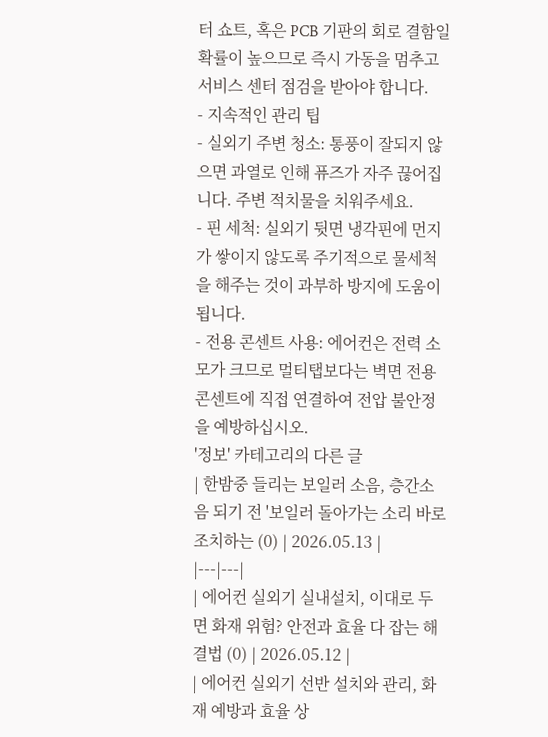터 쇼트, 혹은 PCB 기판의 회로 결함일 확률이 높으므로 즉시 가동을 멈추고 서비스 센터 점검을 받아야 합니다.
- 지속적인 관리 팁
- 실외기 주변 청소: 통풍이 잘되지 않으면 과열로 인해 퓨즈가 자주 끊어집니다. 주변 적치물을 치워주세요.
- 핀 세척: 실외기 뒷면 냉각핀에 먼지가 쌓이지 않도록 주기적으로 물세척을 해주는 것이 과부하 방지에 도움이 됩니다.
- 전용 콘센트 사용: 에어컨은 전력 소모가 크므로 멀티탭보다는 벽면 전용 콘센트에 직접 연결하여 전압 불안정을 예방하십시오.
'정보' 카테고리의 다른 글
| 한밤중 들리는 보일러 소음, 층간소음 되기 전 '보일러 돌아가는 소리 바로 조치하는 (0) | 2026.05.13 |
|---|---|
| 에어컨 실외기 실내설치, 이대로 두면 화재 위험? 안전과 효율 다 잡는 해결법 (0) | 2026.05.12 |
| 에어컨 실외기 선반 설치와 관리, 화재 예방과 효율 상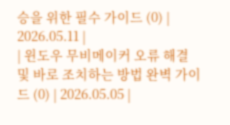승을 위한 필수 가이드 (0) | 2026.05.11 |
| 윈도우 무비메이커 오류 해결 및 바로 조치하는 방법 완벽 가이드 (0) | 2026.05.05 |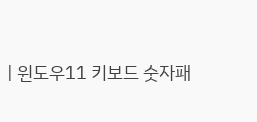| 윈도우11 키보드 숫자패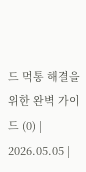드 먹통 해결을 위한 완벽 가이드 (0) | 2026.05.05 |